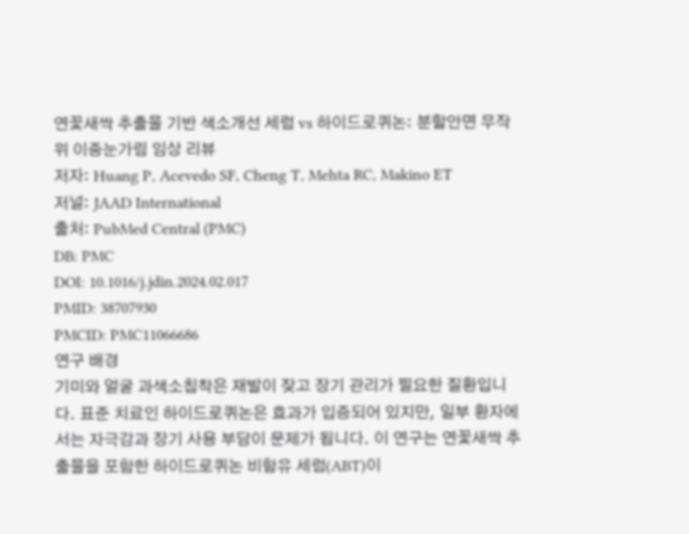연꽃새싹 추출물 기반 색소개선 세럼 vs 하이드로퀴논: 분할안면 무작위 이중눈가림 임상 리뷰
저자: Huang P, Acevedo SF, Cheng T, Mehta RC, Makino ET
저널: JAAD International
출처: PubMed Central (PMC)
DB: PMC
DOI: 10.1016/j.jdin.2024.02.017
PMID: 38707930
PMCID: PMC11066686
연구 배경
기미와 얼굴 과색소침착은 재발이 잦고 장기 관리가 필요한 질환입니다. 표준 치료인 하이드로퀴논은 효과가 입증되어 있지만, 일부 환자에서는 자극감과 장기 사용 부담이 문제가 됩니다. 이 연구는 연꽃새싹 추출물을 포함한 하이드로퀴논 비함유 세럼(ABT)이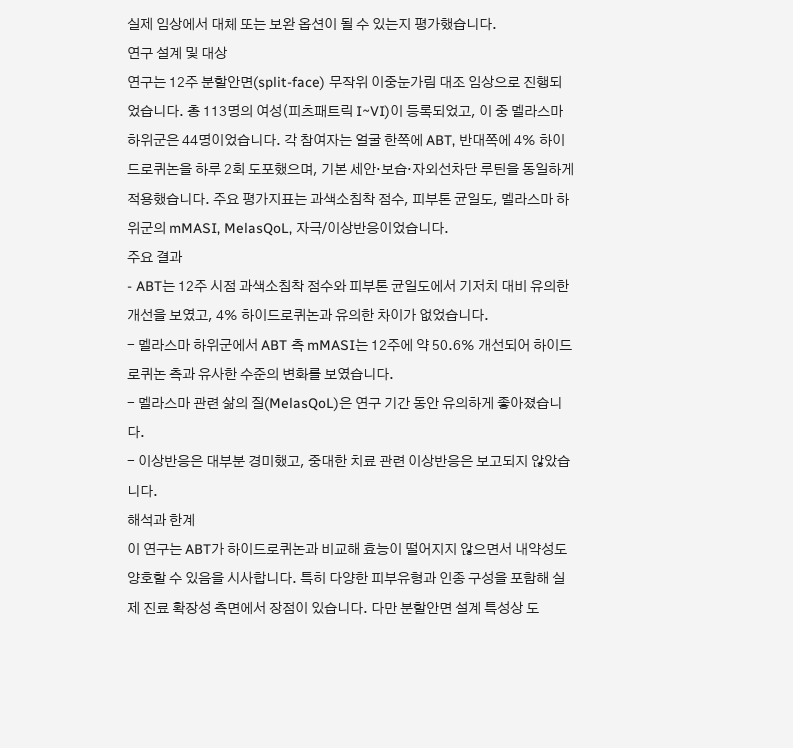실제 임상에서 대체 또는 보완 옵션이 될 수 있는지 평가했습니다.
연구 설계 및 대상
연구는 12주 분할안면(split-face) 무작위 이중눈가림 대조 임상으로 진행되었습니다. 총 113명의 여성(피츠패트릭 I~VI)이 등록되었고, 이 중 멜라스마 하위군은 44명이었습니다. 각 참여자는 얼굴 한쪽에 ABT, 반대쪽에 4% 하이드로퀴논을 하루 2회 도포했으며, 기본 세안·보습·자외선차단 루틴을 동일하게 적용했습니다. 주요 평가지표는 과색소침착 점수, 피부톤 균일도, 멜라스마 하위군의 mMASI, MelasQoL, 자극/이상반응이었습니다.
주요 결과
- ABT는 12주 시점 과색소침착 점수와 피부톤 균일도에서 기저치 대비 유의한 개선을 보였고, 4% 하이드로퀴논과 유의한 차이가 없었습니다.
- 멜라스마 하위군에서 ABT 측 mMASI는 12주에 약 50.6% 개선되어 하이드로퀴논 측과 유사한 수준의 변화를 보였습니다.
- 멜라스마 관련 삶의 질(MelasQoL)은 연구 기간 동안 유의하게 좋아졌습니다.
- 이상반응은 대부분 경미했고, 중대한 치료 관련 이상반응은 보고되지 않았습니다.
해석과 한계
이 연구는 ABT가 하이드로퀴논과 비교해 효능이 떨어지지 않으면서 내약성도 양호할 수 있음을 시사합니다. 특히 다양한 피부유형과 인종 구성을 포함해 실제 진료 확장성 측면에서 장점이 있습니다. 다만 분할안면 설계 특성상 도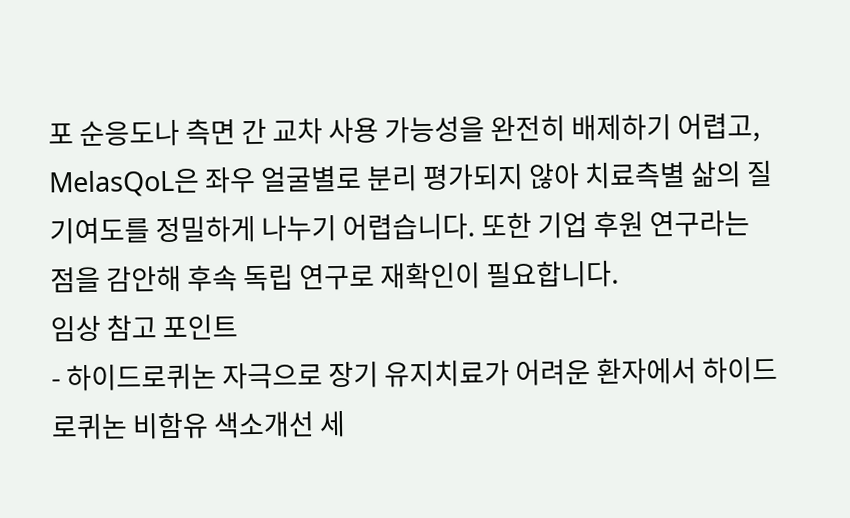포 순응도나 측면 간 교차 사용 가능성을 완전히 배제하기 어렵고, MelasQoL은 좌우 얼굴별로 분리 평가되지 않아 치료측별 삶의 질 기여도를 정밀하게 나누기 어렵습니다. 또한 기업 후원 연구라는 점을 감안해 후속 독립 연구로 재확인이 필요합니다.
임상 참고 포인트
- 하이드로퀴논 자극으로 장기 유지치료가 어려운 환자에서 하이드로퀴논 비함유 색소개선 세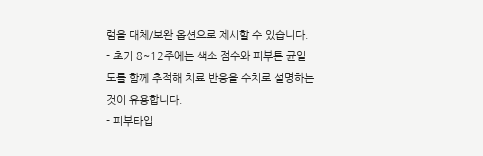럼을 대체/보완 옵션으로 제시할 수 있습니다.
- 초기 8~12주에는 색소 점수와 피부톤 균일도를 함께 추적해 치료 반응을 수치로 설명하는 것이 유용합니다.
- 피부타입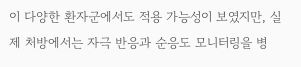이 다양한 환자군에서도 적용 가능성이 보였지만, 실제 처방에서는 자극 반응과 순응도 모니터링을 병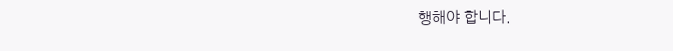행해야 합니다.